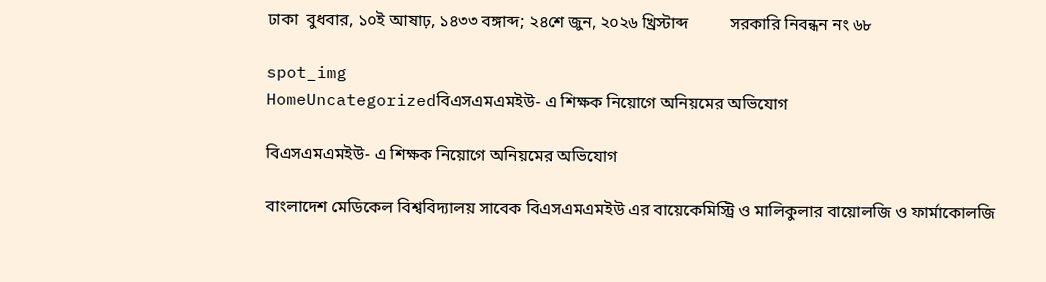ঢাকা  বুধবার, ১০ই আষাঢ়, ১৪৩৩ বঙ্গাব্দ; ২৪শে জুন, ২০২৬ খ্রিস্টাব্দ          সরকারি নিবন্ধন নং ৬৮

spot_img
HomeUncategorizedবিএসএমএমইউ- এ শিক্ষক নিয়োগে অনিয়মের অভিযোগ

বিএসএমএমইউ- এ শিক্ষক নিয়োগে অনিয়মের অভিযোগ

বাংলাদেশ মেডিকেল বিশ্ববিদ্যালয় সাবেক বিএসএমএমইউ এর বায়েকেমিস্ট্রি ও মালিকুলার বায়োলজি ও ফার্মাকোলজি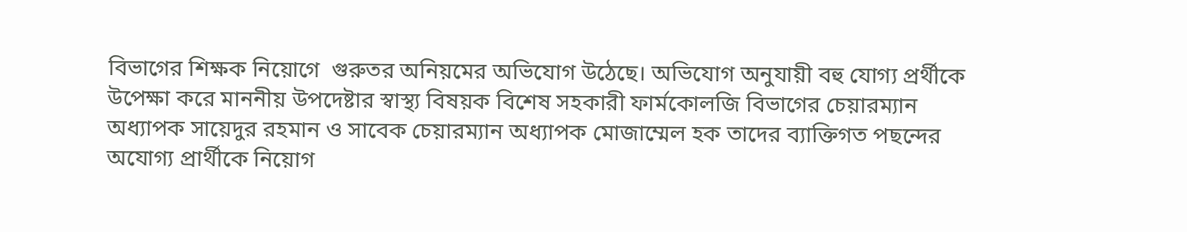বিভাগের শিক্ষক নিয়োগে  গুরুতর অনিয়মের অভিযোগ উঠেছে। অভিযোগ অনুযায়ী বহু যোগ্য প্রর্থীকে উপেক্ষা করে মাননীয় উপদেষ্টার স্বাস্থ্য বিষয়ক বিশেষ সহকারী ফার্মকোলজি বিভাগের চেয়ারম্যান অধ্যাপক সায়েদুর রহমান ও সাবেক চেয়ারম্যান অধ্যাপক মোজাম্মেল হক তাদের ব্যাক্তিগত পছন্দের অযোগ্য প্রার্থীকে নিয়োগ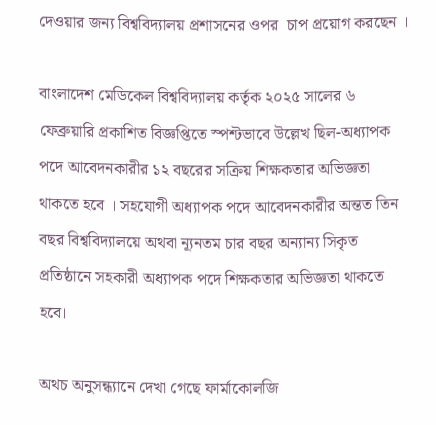দেওয়ার জন্য বিশ্ববিদ্যালয় প্রশাসনের ওপর  চাপ প্রয়োগ করছেন ।

বাংলাদেশ মেডিকেল বিশ্ববিদ্যালয় কর্তৃক ২০২৫ সালের ৬ ফেব্রুয়ারি প্রকাশিত বিজ্ঞপ্তিতে স্পশ্টভাবে উল্লেখ ছিল-অধ্যাপক পদে আবেদনকারীর ১২ বছরের সক্রিয় শিক্ষকতার অভিজ্ঞতা থাকতে হবে । সহযোগী অধ্যাপক পদে আবেদনকারীর অন্তত তিন বছর বিশ্ববিদ্যালয়ে অথবা ন্যূনতম চার বছর অন্যান্য সিকৃত প্রতিষ্ঠানে সহকারী অধ্যাপক পদে শিক্ষকতার অভিজ্ঞতা থাকতে হবে।

অথচ অনুসন্ধ্যানে দেখা গেছে ফার্মাকোলজি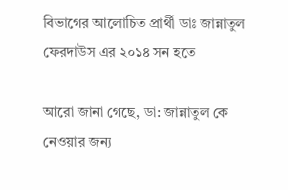বিভাগের আলোচিত প্রার্থী ডাঃ জান্নাতুল ফেরদাউস এর ২০১৪ সন হতে

আরো জানা গেছে, ডা: জান্নাতুল কে নেওয়ার জন্য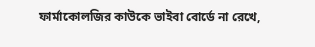ফার্মাকোলজির কাউকে ভাইবা বোর্ডে না রেখে,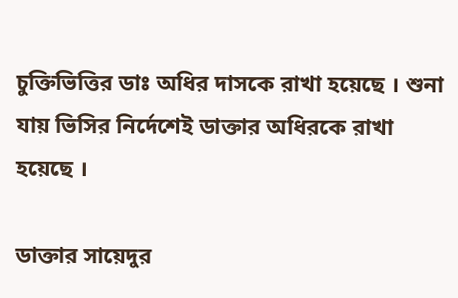চুক্তিভিত্তির ডাঃ অধির দাসকে রাখা হয়েছে । শুনা যায় ভিসির নির্দেশেই ডাক্তার অধিরকে রাখা হয়েছে ।

ডাক্তার সায়েদুর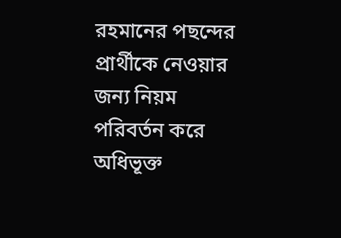রহমানের পছন্দের প্রার্থীকে নেওয়ার জন্য নিয়ম পরিবর্তন করে  অধিভূক্ত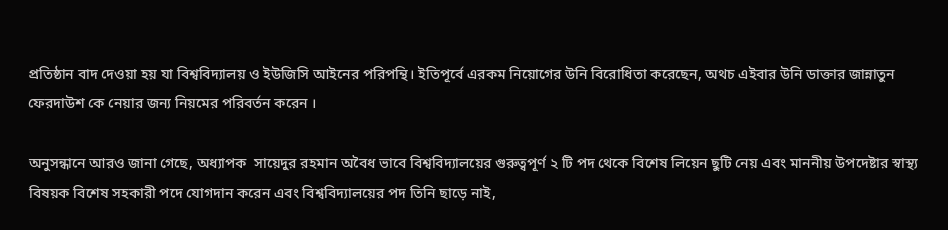প্রতিষ্ঠান বাদ দেওয়া হয় যা বিশ্ববিদ্যালয় ও ইউজিসি আইনের পরিপন্থি। ইতিপূর্বে এরকম নিয়োগের উনি বিরোধিতা করেছেন, অথচ এইবার উনি ডাক্তার জান্নাতুন ফেরদাউশ কে নেয়ার জন্য নিয়মের পরিবর্তন করেন ।

অনুসন্ধানে আরও জানা গেছে, অধ্যাপক  সায়েদুর রহমান অবৈধ ভাবে বিশ্ববিদ্যালয়ের গুরুত্বপূর্ণ ২ টি পদ থেকে বিশেষ লিয়েন ছুটি নেয় এবং মাননীয় উপদেষ্টার স্বাস্থ্য বিষয়ক বিশেষ সহকারী পদে যোগদান করেন এবং বিশ্ববিদ্যালয়ের পদ তিনি ছাড়ে নাই,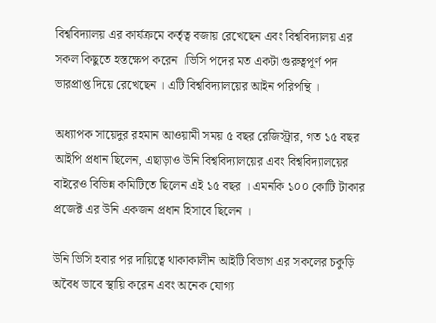বিশ্ববিদ্যালয় এর কার্যক্রমে কর্তৃত্ব বজায় রেখেছেন এবং বিশ্ববিদ্যালয় এর সকল কিছুতে হস্তক্ষেপ করেন ।ভিসি পদের মত একটা গুরুত্বপূর্ণ পদ ভারপ্রাপ্ত দিয়ে রেখেছেন । এটি বিশ্ববিদ্যালয়ের আইন পরিপন্থি ।

অধ্যাপক সায়েদুর রহমান আওয়ামী সময় ৫ বছর রেজিস্ট্রার, গত ১৫ বছর আইপি প্রধান ছিলেন, এছাড়াও উনি বিশ্ববিদ্যালয়ের এবং বিশ্ববিদ্যালয়ের বাইরেও বিভিন্ন কমিটিতে ছিলেন এই ১৫ বছর । এমনকি ১০০ কোটি টাকার প্রজেক্ট এর উনি একজন প্রধান হিসাবে ছিলেন ।

উনি ভিসি হবার পর দায়িত্বে থাকাকালীন আইটি বিভাগ এর সকলের চকুড়ি অবৈধ ভাবে স্থায়ি করেন এবং অনেক যোগ্য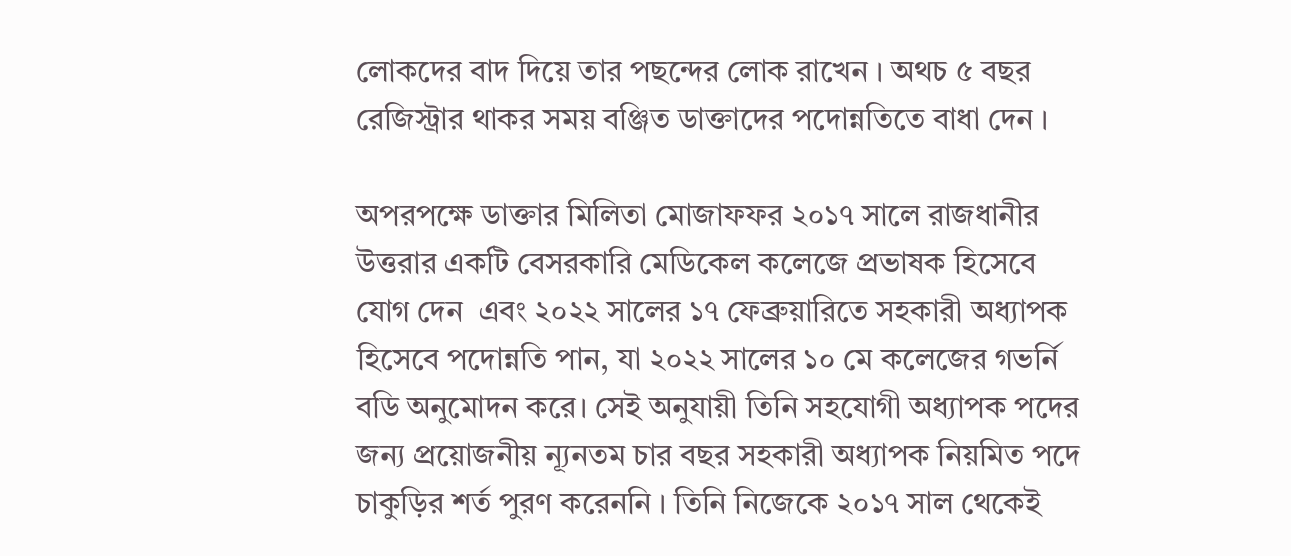লোকদের বাদ দিয়ে তার পছন্দের লোক রাখেন । অথচ ৫ বছর রেজিস্ট্রার থাকর সময় বঞ্জিত ডাক্তাদের পদোন্নতিতে বাধা দেন ।

অপরপক্ষে ডাক্তার মিলিতা মোজাফফর ২০১৭ সালে রাজধানীর উত্তরার একটি বেসরকারি মেডিকেল কলেজে প্রভাষক হিসেবে যোগ দেন  এবং ২০২২ সালের ১৭ ফেব্রুয়ারিতে সহকারী অধ্যাপক হিসেবে পদোন্নতি পান, যা ২০২২ সালের ১০ মে কলেজের গভর্নি বডি অনুমোদন করে। সেই অনুযায়ী তিনি সহযোগী অধ্যাপক পদের জন্য প্রয়োজনীয় ন্যূনতম চার বছর সহকারী অধ্যাপক নিয়মিত পদে চাকুড়ির শর্ত পুরণ করেননি । তিনি নিজেকে ২০১৭ সাল থেকেই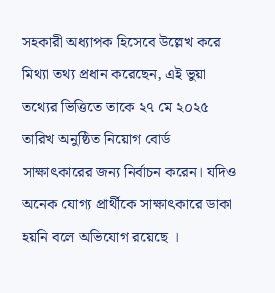সহকারী অধ্যাপক হিসেবে উল্লেখ করে মিথ্যা তথ্য প্রধান করেছেন, এই ভুয়া তথ্যের ভিত্তিতে তাকে ২৭ মে ২০২৫ তারিখ অনুষ্ঠিত নিয়োগ বোর্ড সাক্ষাৎকারের জন্য নির্বাচন করেন। যদিও অনেক যোগ্য প্রার্থীকে সাক্ষাৎকারে ডাকা হয়নি বলে অভিযোগ রয়েছে ।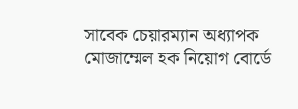সাবেক চেয়ারম্যান অধ্যাপক মোজাম্মেল হক নিয়োগ বোর্ডে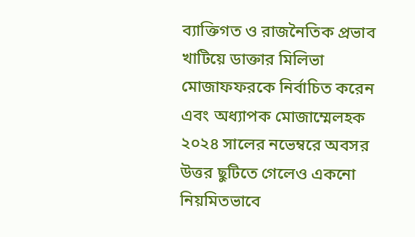ব্যাক্তিগত ও রাজনৈতিক প্রভাব খাটিয়ে ডাক্তার মিলিভা মোজাফফরকে নির্বাচিত করেন  এবং অধ্যাপক মোজাম্মেলহক ২০২৪ সালের নভেম্বরে অবসর উত্তর ছুটিতে গেলেও একনো নিয়মিতভাবে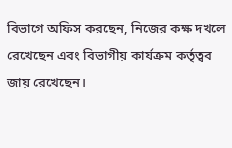বিভাগে অফিস করছেন, নিজের কক্ষ দখলে রেখেছেন এবং বিভাগীয় কার্যক্রম কর্তৃত্বব জায় রেখেছেন।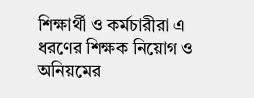শিক্ষার্থী ও কর্মচারীরা এ ধরণের শিক্ষক নিয়োগ ও অনিয়মের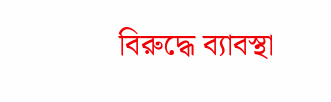বিরুদ্ধে ব্যাবস্থা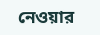নেওয়ার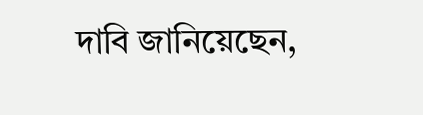দাবি জানিয়েছেন,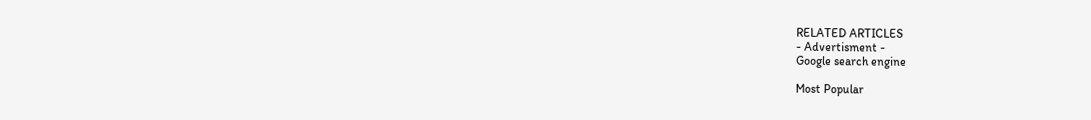RELATED ARTICLES
- Advertisment -
Google search engine

Most Popular